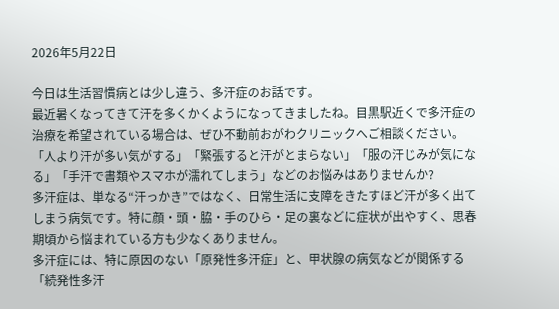2026年5月22日

今日は生活習慣病とは少し違う、多汗症のお話です。
最近暑くなってきて汗を多くかくようになってきましたね。目黒駅近くで多汗症の治療を希望されている場合は、ぜひ不動前おがわクリニックへご相談ください。
「人より汗が多い気がする」「緊張すると汗がとまらない」「服の汗じみが気になる」「手汗で書類やスマホが濡れてしまう」などのお悩みはありませんか?
多汗症は、単なる“汗っかき”ではなく、日常生活に支障をきたすほど汗が多く出てしまう病気です。特に顔・頭・脇・手のひら・足の裏などに症状が出やすく、思春期頃から悩まれている方も少なくありません。
多汗症には、特に原因のない「原発性多汗症」と、甲状腺の病気などが関係する「続発性多汗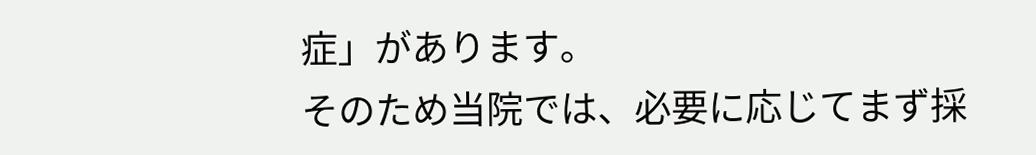症」があります。
そのため当院では、必要に応じてまず採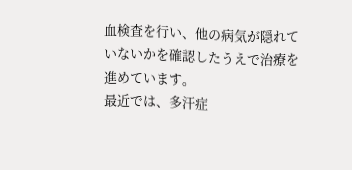血検査を行い、他の病気が隠れていないかを確認したうえで治療を進めています。
最近では、多汗症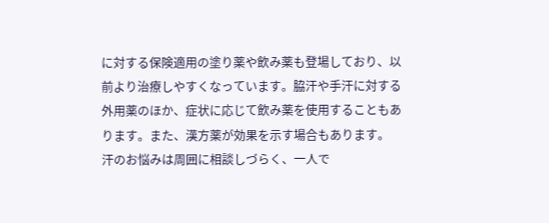に対する保険適用の塗り薬や飲み薬も登場しており、以前より治療しやすくなっています。脇汗や手汗に対する外用薬のほか、症状に応じて飲み薬を使用することもあります。また、漢方薬が効果を示す場合もあります。
汗のお悩みは周囲に相談しづらく、一人で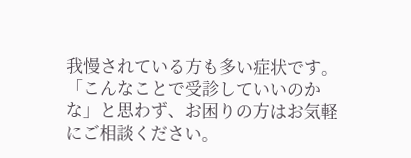我慢されている方も多い症状です。「こんなことで受診していいのかな」と思わず、お困りの方はお気軽にご相談ください。